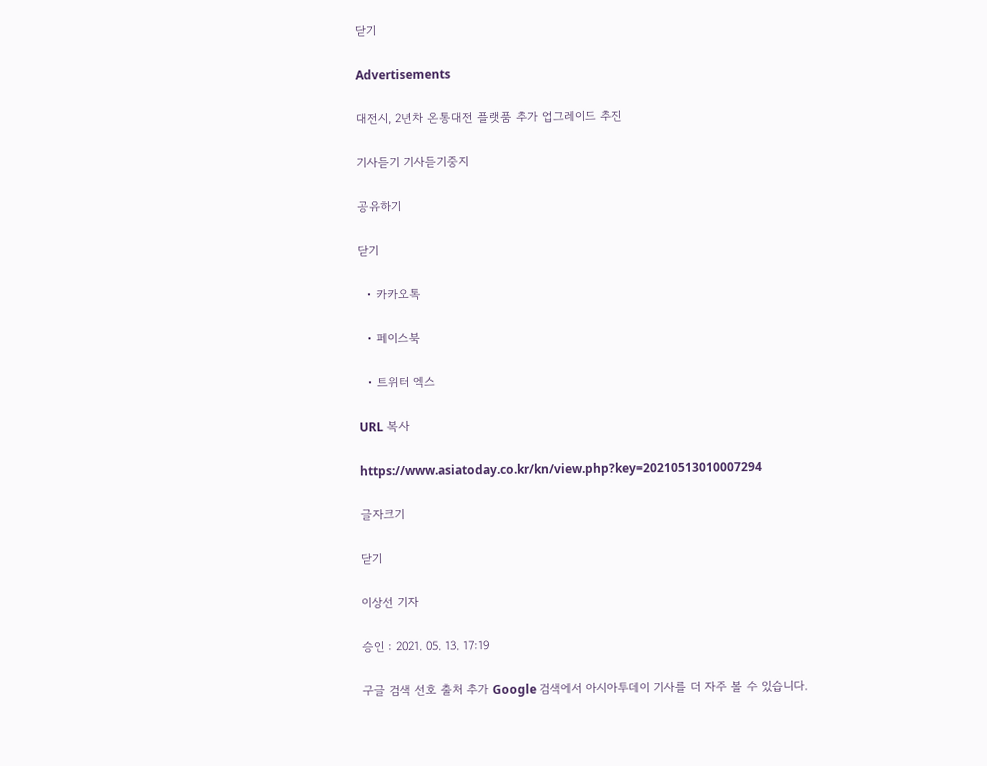닫기

Advertisements

대전시, 2년차 온통대전 플랫품 추가 업그레이드 추진

기사듣기 기사듣기중지

공유하기

닫기

  • 카카오톡

  • 페이스북

  • 트위터 엑스

URL 복사

https://www.asiatoday.co.kr/kn/view.php?key=20210513010007294

글자크기

닫기

이상선 기자

승인 : 2021. 05. 13. 17:19

구글 검색 선호 출처 추가 Google 검색에서 아시아투데이 기사를 더 자주 볼 수 있습니다.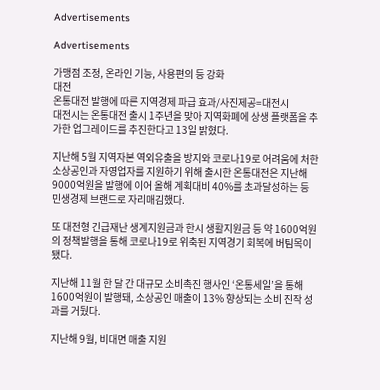Advertisements

Advertisements

가맹점 조정, 온라인 기능, 사용편의 등 강화
대전
온통대전 발행에 따른 지역경제 파급 효과/사진제공=대전시
대전시는 온통대전 출시 1주년을 맞아 지역화폐에 상생 플랫폼을 추가한 업그레이드를 추진한다고 13일 밝혔다.

지난해 5월 지역자본 역외유출을 방지와 코로나19로 어려움에 처한 소상공인과 자영업자를 지원하기 위해 출시한 온통대전은 지난해 9000억원을 발행에 이어 올해 계획대비 40%를 초과달성하는 등 민생경제 브랜드로 자리매김했다.

또 대전형 긴급재난 생계지원금과 한시 생활지원금 등 약 1600억원의 정책발행을 통해 코로나19로 위축된 지역경기 회복에 버팀목이 됐다.

지난해 11월 한 달 간 대규모 소비촉진 행사인 ‘온통세일’을 통해 1600억원이 발행돼, 소상공인 매출이 13% 향상되는 소비 진작 성과를 거뒀다.

지난해 9월, 비대면 매출 지원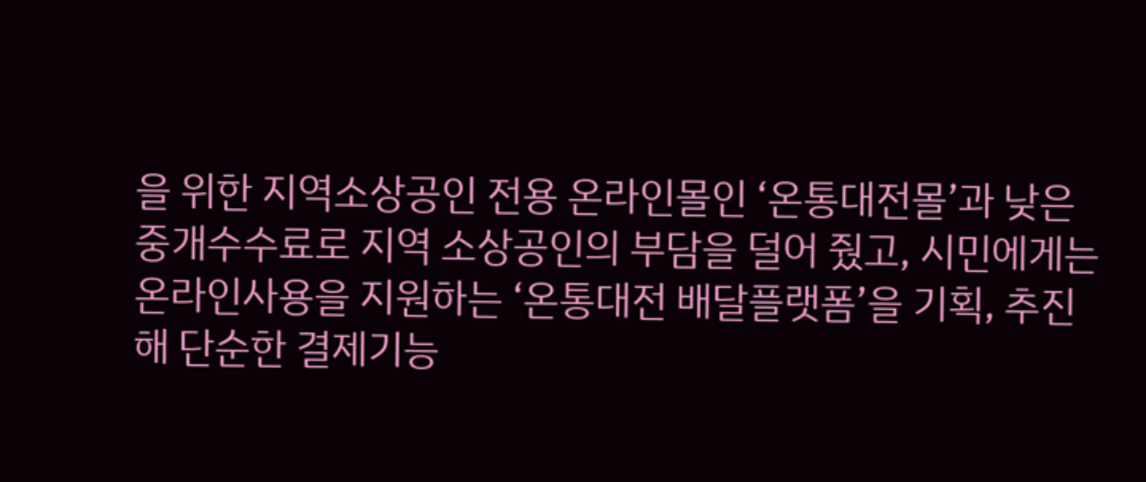을 위한 지역소상공인 전용 온라인몰인 ‘온통대전몰’과 낮은 중개수수료로 지역 소상공인의 부담을 덜어 줬고, 시민에게는 온라인사용을 지원하는 ‘온통대전 배달플랫폼’을 기획, 추진해 단순한 결제기능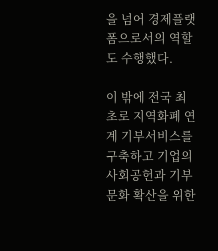을 넘어 경제플랫폼으로서의 역할도 수행했다.

이 밖에 전국 최초로 지역화폐 연계 기부서비스를 구축하고 기업의 사회공헌과 기부문화 확산을 위한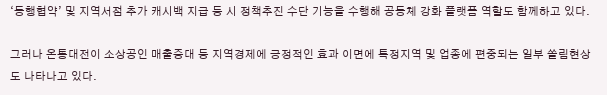‘동행협약’ 및 지역서점 추가 캐시백 지급 등 시 정책추진 수단 기능을 수행해 공동체 강화 플랫폼 역할도 함께하고 있다.

그러나 온통대전이 소상공인 매출증대 등 지역경제에 긍정적인 효과 이면에 특정지역 및 업종에 편중되는 일부 쏠림현상도 나타나고 있다.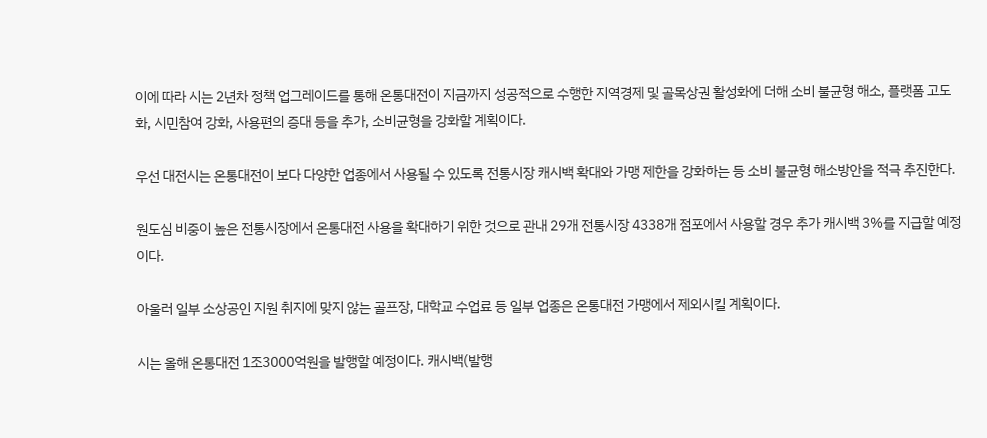이에 따라 시는 2년차 정책 업그레이드를 통해 온통대전이 지금까지 성공적으로 수행한 지역경제 및 골목상권 활성화에 더해 소비 불균형 해소, 플랫폼 고도화, 시민참여 강화, 사용편의 증대 등을 추가, 소비균형을 강화할 계획이다.

우선 대전시는 온통대전이 보다 다양한 업종에서 사용될 수 있도록 전통시장 캐시백 확대와 가맹 제한을 강화하는 등 소비 불균형 해소방안을 적극 추진한다.

원도심 비중이 높은 전통시장에서 온통대전 사용을 확대하기 위한 것으로 관내 29개 전통시장 4338개 점포에서 사용할 경우 추가 캐시백 3%를 지급할 예정이다.

아울러 일부 소상공인 지원 취지에 맞지 않는 골프장, 대학교 수업료 등 일부 업종은 온통대전 가맹에서 제외시킬 계획이다.

시는 올해 온통대전 1조3000억원을 발행할 예정이다. 캐시백(발행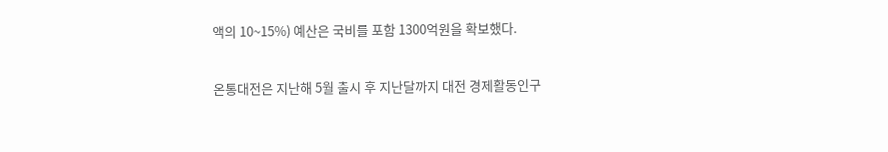액의 10~15%) 예산은 국비를 포함 1300억원을 확보했다.

온통대전은 지난해 5월 출시 후 지난달까지 대전 경제활동인구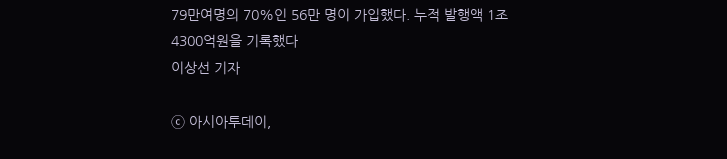79만여명의 70%인 56만 명이 가입했다. 누적 발행액 1조4300억원을 기록했다
이상선 기자

ⓒ 아시아투데이,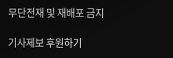무단전재 및 재배포 금지

기사제보 후원하기